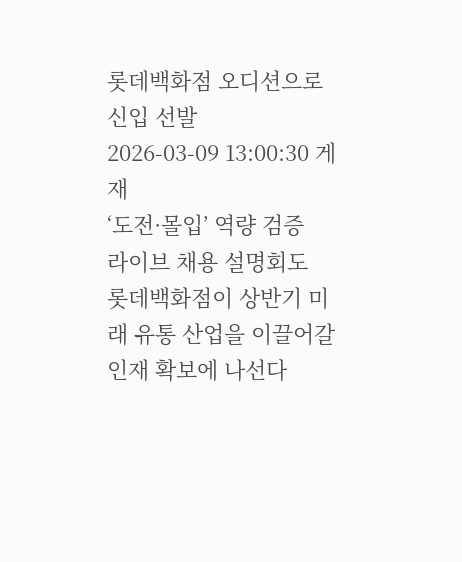롯데백화점 오디션으로 신입 선발
2026-03-09 13:00:30 게재
‘도전·몰입’ 역량 검증
라이브 채용 설명회도
롯데백화점이 상반기 미래 유통 산업을 이끌어갈 인재 확보에 나선다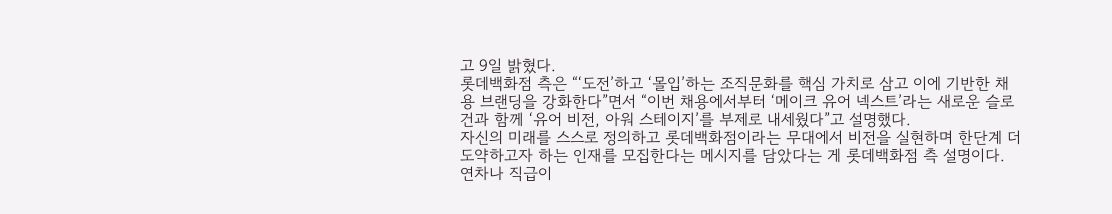고 9일 밝혔다.
롯데백화점 측은 “‘도전’하고 ‘몰입’하는 조직문화를 핵심 가치로 삼고 이에 기반한 채용 브랜딩을 강화한다”면서 “이번 채용에서부터 ‘메이크 유어 넥스트’라는 새로운 슬로건과 함께 ‘유어 비전, 아워 스테이지’를 부제로 내세웠다”고 설명했다.
자신의 미래를 스스로 정의하고 롯데백화점이라는 무대에서 비전을 실현하며 한단계 더 도약하고자 하는 인재를 모집한다는 메시지를 담았다는 게 롯데백화점 측 설명이다.
연차나 직급이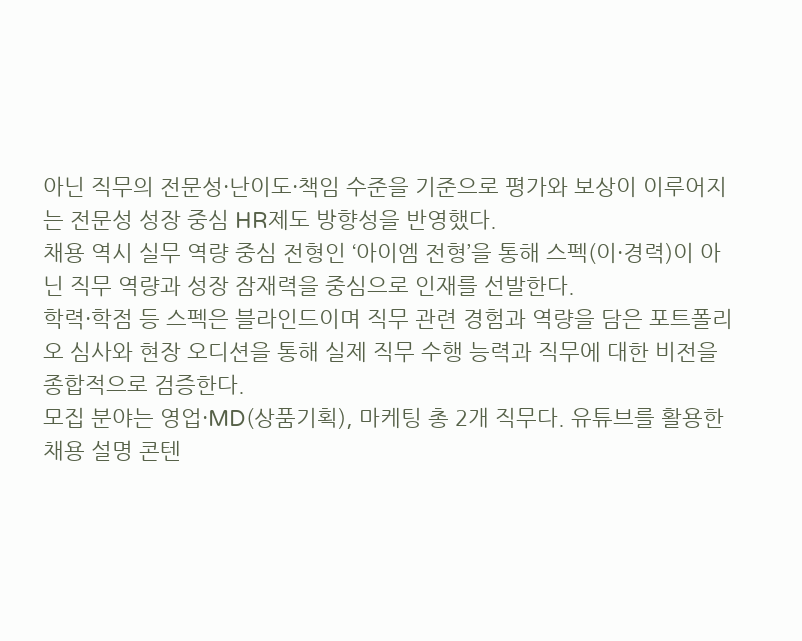아닌 직무의 전문성·난이도·책임 수준을 기준으로 평가와 보상이 이루어지는 전문성 성장 중심 HR제도 방향성을 반영했다.
채용 역시 실무 역량 중심 전형인 ‘아이엠 전형’을 통해 스펙(이·경력)이 아닌 직무 역량과 성장 잠재력을 중심으로 인재를 선발한다.
학력·학점 등 스펙은 블라인드이며 직무 관련 경험과 역량을 담은 포트폴리오 심사와 현장 오디션을 통해 실제 직무 수행 능력과 직무에 대한 비전을 종합적으로 검증한다.
모집 분야는 영업·MD(상품기획), 마케팅 총 2개 직무다. 유튜브를 활용한 채용 설명 콘텐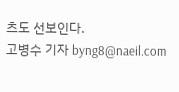츠도 선보인다.
고병수 기자 byng8@naeil.com